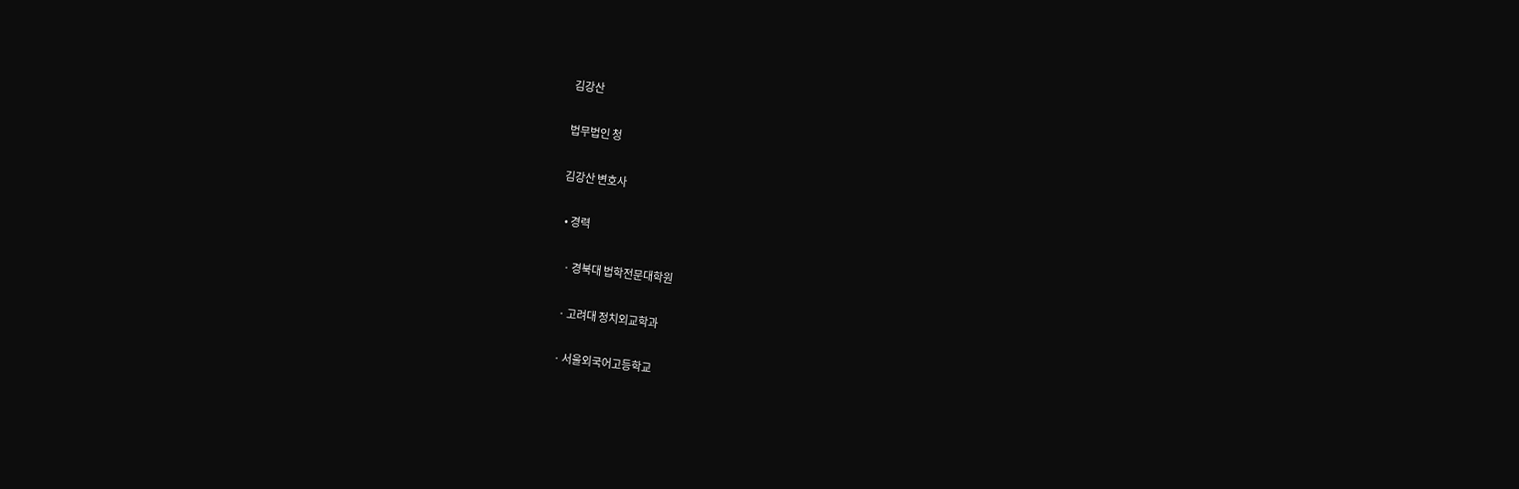김강산

법무법인 청

김강산 변호사

  • 경력

    · 경북대 법학전문대학원

    · 고려대 정치외교학과

    · 서울외국어고등학교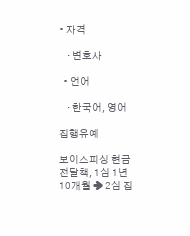• 자격

    · 변호사

  • 언어

    · 한국어, 영어

집행유예

보이스피싱 현금 전달책, 1심 1년 10개월 ➜ 2심 집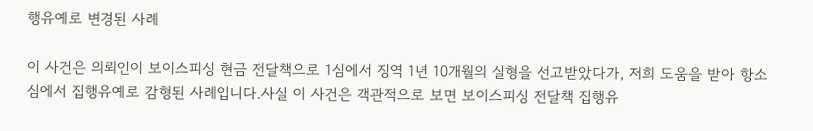행유예로 변경된 사례

이 사건은 의뢰인이 보이스피싱 현금 전달책으로 1심에서 징역 1년 10개월의 실형을 선고받았다가, 저희 도움을 받아 항소심에서 집행유예로 감형된 사례입니다.사실 이 사건은 객관적으로 보면 보이스피싱 전달책 집행유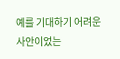예를 기대하기 어려운 사안이었는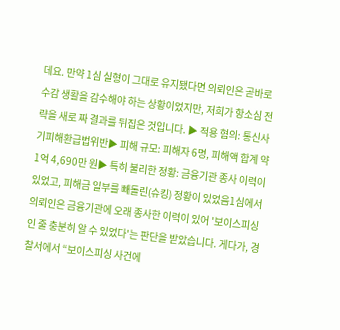데요. 만약 1심 실형이 그대로 유지됐다면 의뢰인은 곧바로 수감 생활을 감수해야 하는 상황이었지만, 저희가 항소심 전략을 새로 짜 결과를 뒤집은 것입니다. ▶ 적용 혐의: 통신사기피해환급법위반▶ 피해 규모: 피해자 6명, 피해액 합계 약 1억 4,690만 원▶ 특히 불리한 정황: 금융기관 종사 이력이 있었고, 피해금 일부를 빼돌린(슈킹) 정황이 있었음1심에서 의뢰인은 금융기관에 오래 종사한 이력이 있어 '보이스피싱인 줄 충분히 알 수 있었다'는 판단을 받았습니다. 게다가, 경찰서에서 “보이스피싱 사건에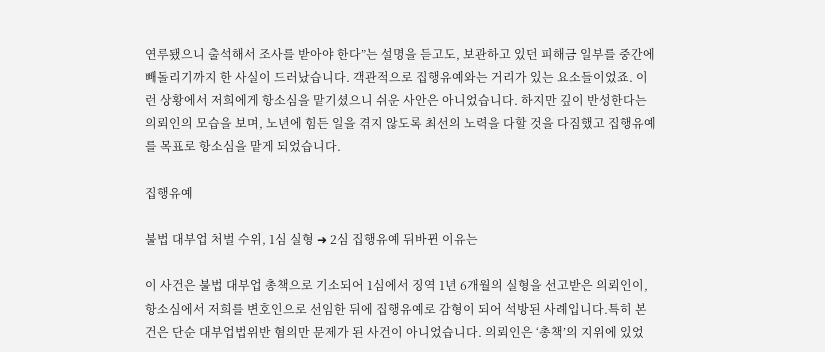연루됐으니 출석해서 조사를 받아야 한다”는 설명을 듣고도, 보관하고 있던 피해금 일부를 중간에 빼돌리기까지 한 사실이 드러났습니다. 객관적으로 집행유예와는 거리가 있는 요소들이었죠. 이런 상황에서 저희에게 항소심을 맡기셨으니 쉬운 사안은 아니었습니다. 하지만 깊이 반성한다는 의뢰인의 모습을 보며, 노년에 힘든 일을 겪지 않도록 최선의 노력을 다할 것을 다짐했고 집행유예를 목표로 항소심을 맡게 되었습니다.

집행유예

불법 대부업 처벌 수위, 1심 실형 ➜ 2심 집행유예 뒤바뀐 이유는

이 사건은 불법 대부업 총책으로 기소되어 1심에서 징역 1년 6개월의 실형을 선고받은 의뢰인이, 항소심에서 저희를 변호인으로 선임한 뒤에 집행유예로 감형이 되어 석방된 사례입니다.특히 본 건은 단순 대부업법위반 혐의만 문제가 된 사건이 아니었습니다. 의뢰인은 ‘총책’의 지위에 있었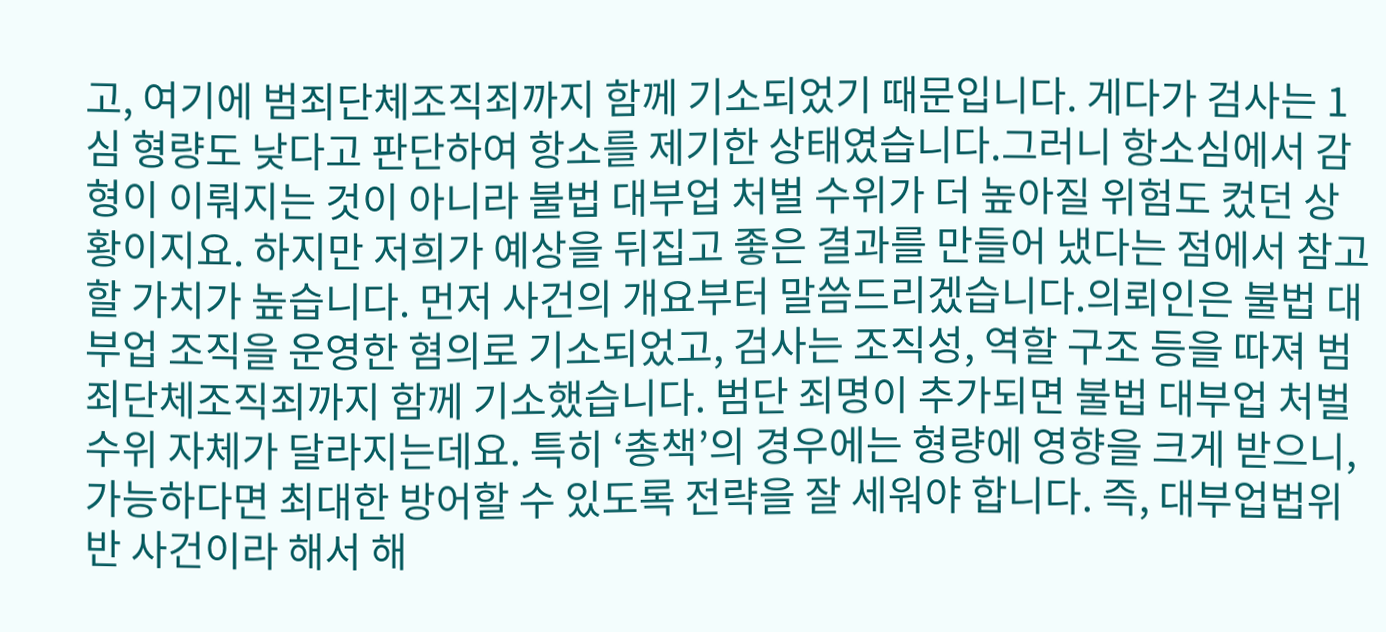고, 여기에 범죄단체조직죄까지 함께 기소되었기 때문입니다. 게다가 검사는 1심 형량도 낮다고 판단하여 항소를 제기한 상태였습니다.그러니 항소심에서 감형이 이뤄지는 것이 아니라 불법 대부업 처벌 수위가 더 높아질 위험도 컸던 상황이지요. 하지만 저희가 예상을 뒤집고 좋은 결과를 만들어 냈다는 점에서 참고할 가치가 높습니다. 먼저 사건의 개요부터 말씀드리겠습니다.의뢰인은 불법 대부업 조직을 운영한 혐의로 기소되었고, 검사는 조직성, 역할 구조 등을 따져 범죄단체조직죄까지 함께 기소했습니다. 범단 죄명이 추가되면 불법 대부업 처벌 수위 자체가 달라지는데요. 특히 ‘총책’의 경우에는 형량에 영향을 크게 받으니, 가능하다면 최대한 방어할 수 있도록 전략을 잘 세워야 합니다. 즉, 대부업법위반 사건이라 해서 해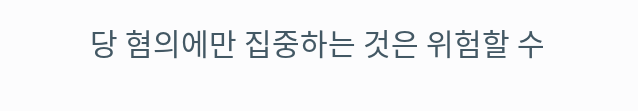당 혐의에만 집중하는 것은 위험할 수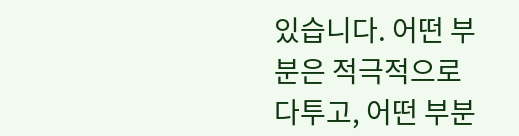있습니다. 어떤 부분은 적극적으로 다투고, 어떤 부분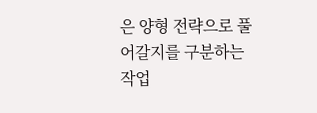은 양형 전략으로 풀어갈지를 구분하는 작업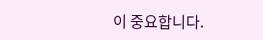이 중요합니다.